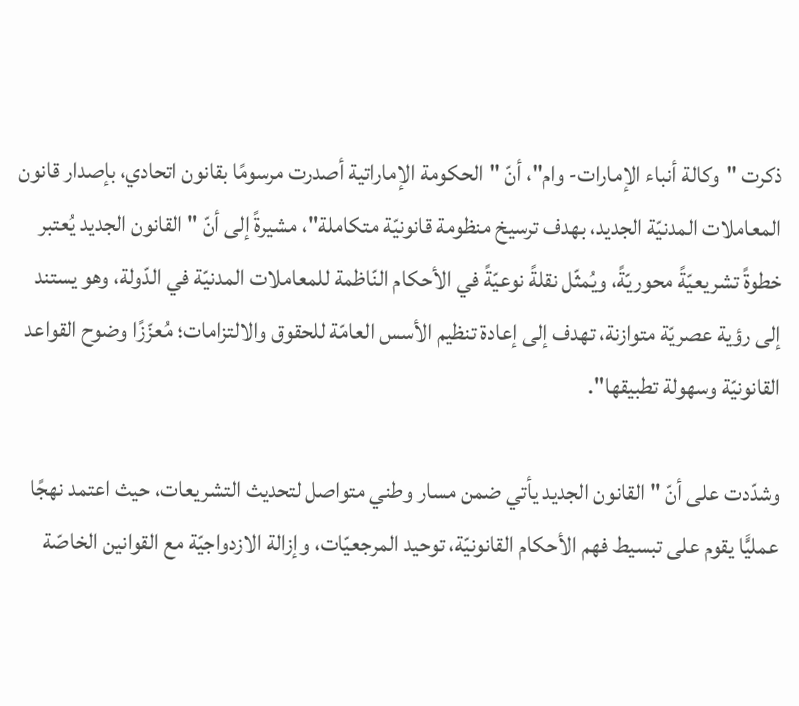ذكرت "وكالة أنباء الإمارات- وام"، أنّ "الحكومة الإماراتية أصدرت مرسومًا بقانون اتحادي، بإصدار قانون المعاملات المدنيّة الجديد، بهدف ترسيخ منظومة قانونيّة متكاملة"، مشيرةً إلى أنّ "القانون الجديد يُعتبر خطوةً تشريعيّةً محوريّةً، ويُمثّل نقلةً نوعيّةً في الأحكام النّاظمة للمعاملات المدنيّة في الدّولة، وهو يستند إلى رؤية عصريّة متوازنة، تهدف إلى إعادة تنظيم الأسس العامّة للحقوق والالتزامات؛ مُعزّزًا وضوح القواعد القانونيّة وسهولة تطبيقها".

وشدّدت على أنّ "القانون الجديد يأتي ضمن مسار وطني متواصل لتحديث التشريعات، حيث اعتمد نهجًا عمليًّا يقوم على تبسيط فهم الأحكام القانونيّة، توحيد المرجعيّات، وإزالة الازدواجيّة مع القوانين الخاصّة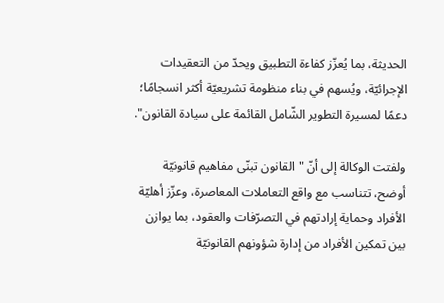الحديثة، بما يُعزّز كفاءة التطبيق ويحدّ من التعقيدات الإجرائيّة، ويُسهم في بناء منظومة تشريعيّة أكثر انسجامًا؛ دعمًا لمسيرة التطوير الشّامل القائمة على سيادة القانون".

ولفتت الوكالة إلى أنّ "القانون تبنّى مفاهيم قانونيّة أوضح، تتناسب مع واقع التعاملات المعاصرة، وعزّز أهليّة الأفراد وحماية إرادتهم في التصرّفات والعقود، بما يوازن بين تمكين الأفراد من إدارة شؤونهم القانونيّة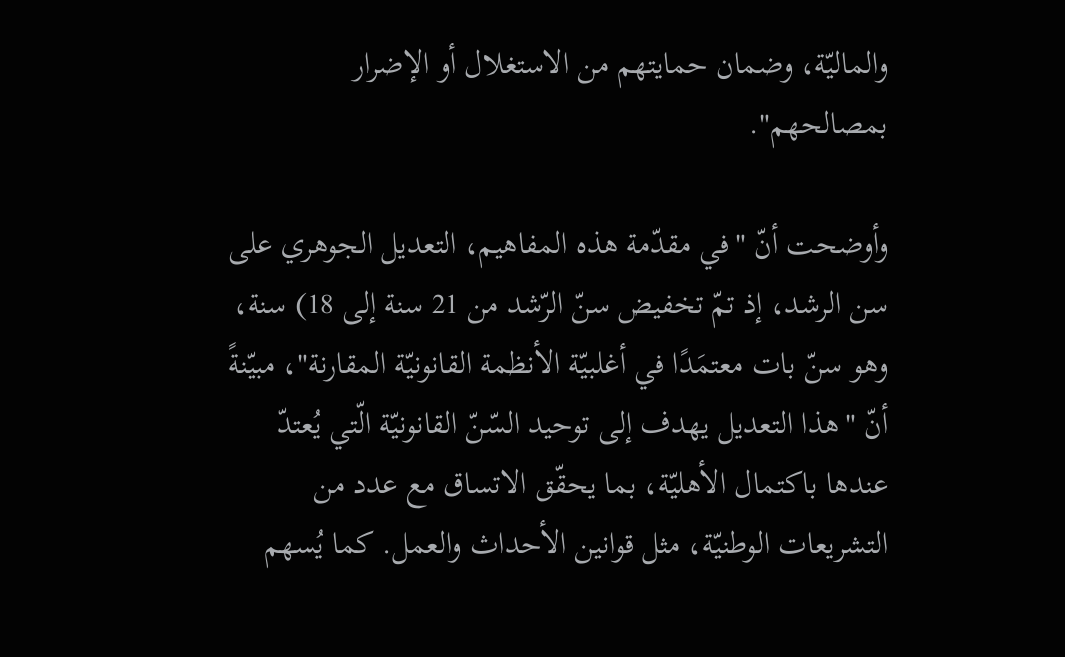والماليّة، وضمان حمايتهم من الاستغلال أو الإضرار بمصالحهم".

وأوضحت أنّ "في مقدّمة هذه المفاهيم، التعديل الجوهري على سن الرشد، إذ تمّ تخفيض سنّ الرّشد من 21 سنة إلى 18) سنة، وهو سنّ بات معتمَدًا في أغلبيّة الأنظمة القانونيّة المقارنة"، مبيّنةً أنّ "هذا التعديل يهدف إلى توحيد السّنّ القانونيّة الّتي يُعتدّ عندها باكتمال الأهليّة، بما يحقّق الاتساق مع عدد من التشريعات الوطنيّة، مثل قوانين الأحداث والعمل. كما يُسهم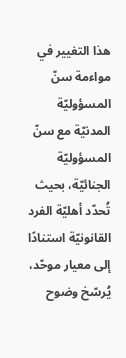هذا التغيير في مواءمة سنّ المسؤوليّة المدنيّة مع سنّ المسؤوليّة الجنائيّة، بحيث تُحدّد أهليّة الفرد القانونيّة استنادًا إلى معيار موحّد، يُرسّخ وضوح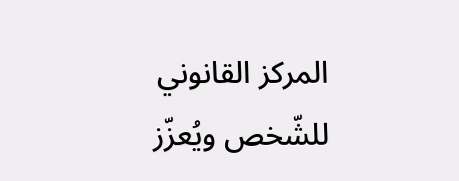المركز القانوني للشّخص ويُعزّز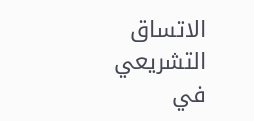الاتساق التشريعي في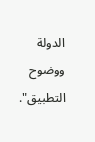الدولة ووضوح التطبيق".